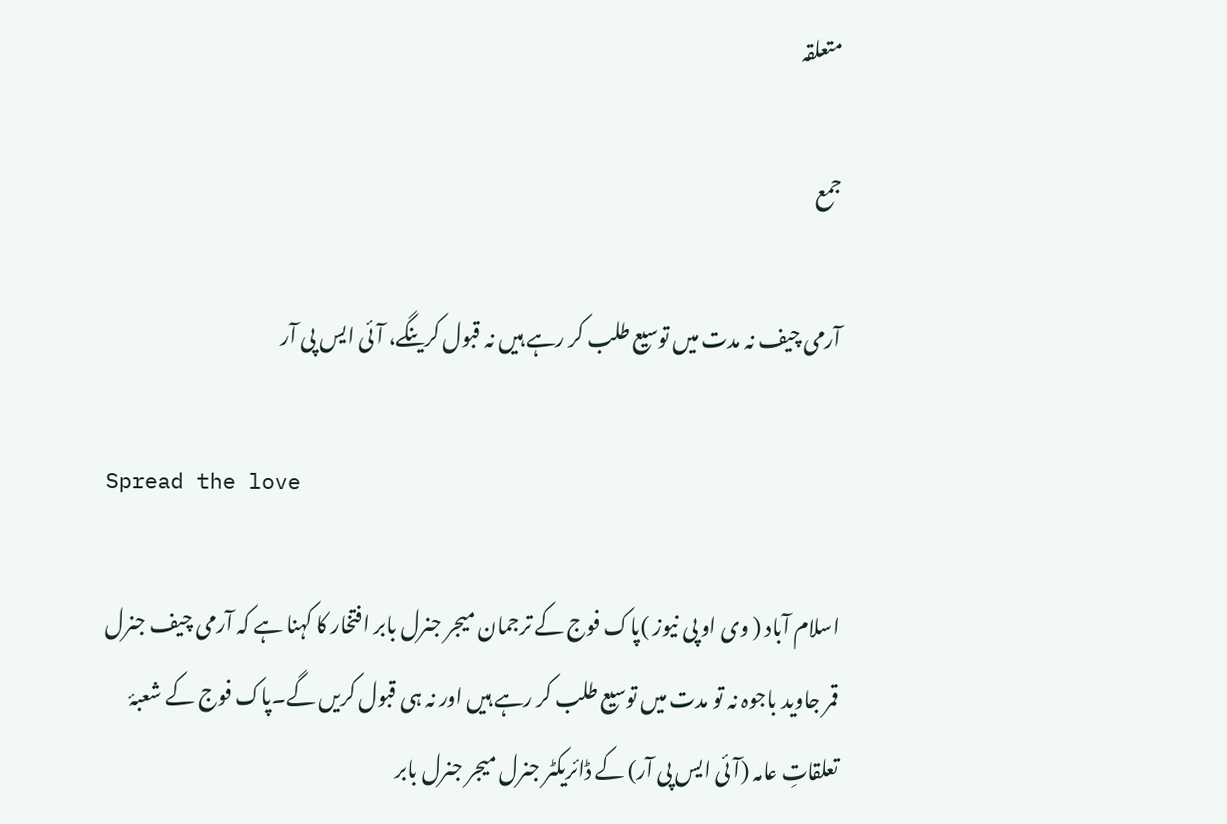متعلقہ

جمع

آرمی چیف نہ مدت میں توسیع طلب کر رہے ہیں نہ قبول کرینگے، آئی ایس پی آر

Spread the love

اسلام آباد ( وی او پی نیوز )پاک فوج کے ترجمان میجر جنرل بابر افتخار کا کہنا ہے کہ آرمی چیف جنرل قمر جاوید باجوہ نہ تو مدت میں توسیع طلب کر رہے ہیں اور نہ ہی قبول کریں گے۔پاک فوج کے شعبۂ تعلقاتِ عامہ (آئی ایس پی آر) کے ڈائریکٹر جنرل میجر جنرل بابر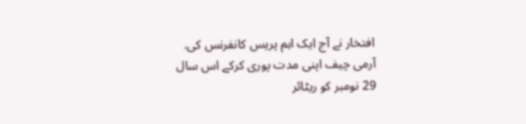افتخار نے آج ایک اہم پریس کانفرنس کی. آرمی چیف اپنی مدت پوری کرکے اس سال 29 نومبر کو ریٹائر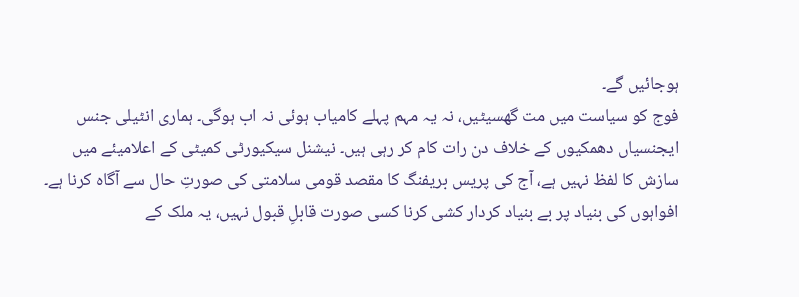ہوجائیں گے۔
فوج کو سیاست میں مت گھسیٹیں، نہ یہ مہم پہلے کامیاب ہوئی نہ اب ہوگی۔ ہماری انٹیلی جنس ایجنسیاں دھمکیوں کے خلاف دن رات کام کر رہی ہیں۔ نیشنل سیکیورٹی کمیٹی کے اعلامیئے میں سازش کا لفظ نہیں ہے، آج کی پریس بریفنگ کا مقصد قومی سلامتی کی صورتِ حال سے آگاہ کرنا ہے۔ افواہوں کی بنیاد پر بے بنیاد کردار کشی کرنا کسی صورت قابلِ قبول نہیں، یہ ملک کے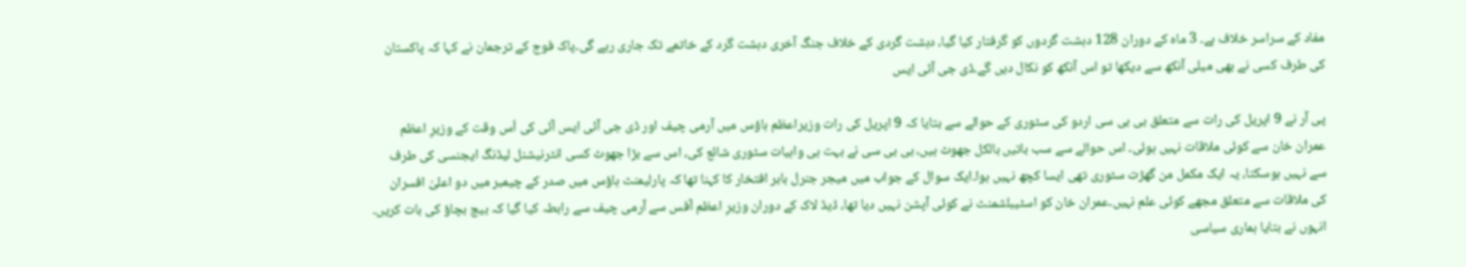مفاد کے سراسر خلاف ہے۔ 3 ماہ کے دوران 128 دہشت گردوں کو گرفتار کیا گیا، دہشت گردی کے خلاف جنگ آخری دہشت گرد کے خاتمے تک جاری رہے گی۔پاک فوج کے ترجمان نے کہا کہ پاکستان کی طرف کسی نے بھی میلی آنکھ سے دیکھا تو اس آنکھ کو نکال دیں گے۔ڈی جی آئی ایس

پی آر نے 9 اپریل کی رات سے متعلق بی بی سی اردو کی سٹوری کے حوالے سے بتایا کہ 9 اپریل کی رات وزیراعظم ہاؤس میں آرمی چیف اور ڈی جی آئی ایس آئی کی اُس وقت کے وزیرِ اعظم عمران خان سے کوئی ملاقات نہیں ہوئی۔ اس حوالے سے سب باتیں بالکل جھوٹ ہیں، بی بی سی نے بہت ہی واہیات سٹوری شائع کی، اس سے بڑا جھوٹ کسی انٹرنیشنل لیڈنگ ایجنسی کی طرف سے نہیں ہوسکتا، یہ ایک مکمل من گھڑت سٹوری تھی ایسا کچھ نہیں ہوا۔ایک سوال کے جواب میں میجر جنرل بابر افتخار کا کہنا تھا کہ پارلیمنٹ ہاؤس میں صدر کے چیمبر میں دو اعلیٰ افسران کی ملاقات سے متعلق مجھے کوئی علم نہیں۔عمران خان کو اسٹیبلشمنٹ نے کوئی آپشن نہیں دیا تھا، ڈیڈ لاک کے دوران وزیرِ اعظم آفس سے آرمی چیف سے رابطہ کیا گیا کہ بیچ بچاؤ کی بات کریں۔
انہوں نے بتایا ہماری سیاسی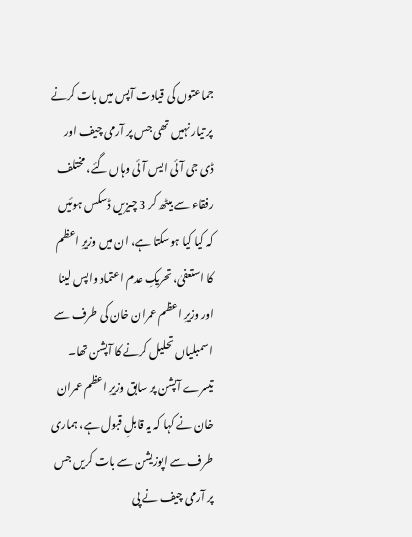جماعتوں کی قیادت آپس میں بات کرنے پر تیار نہیں تھی جس پر آرمی چیف اور ڈی جی آئی ایس آئی وہاں گئے، مختلف رفقاء سے بیٹھ کر 3 چیزیں ڈسکس ہوئیں کہ کیا کیا ہوسکتا ہے، ان میں وزیرِ اعظم کا استعفیٰ، تحریکِ عدم اعتماد واپس لینا اور وزیرِ اعظم عمران خان کی طرف سے اسمبلیاں تحلیل کرنے کا آپشن تھا۔ تیسرے آپشن پر سابق وزیرِ اعظم عمران خان نے کہا کہ یہ قابلِ قبول ہے، ہماری طرف سے اپوزیشن سے بات کریں جس پر آرمی چیف نے پی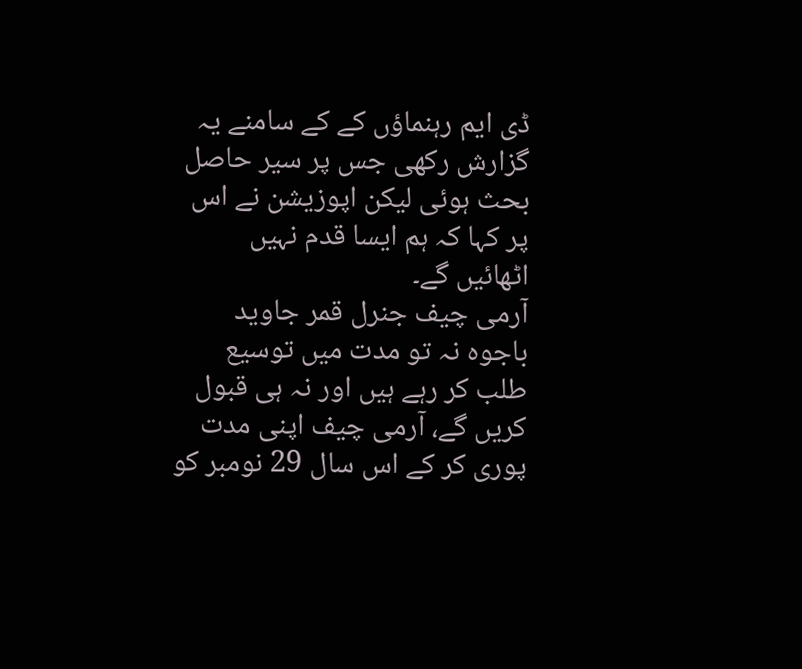ڈی ایم رہنماؤں کے کے سامنے یہ گزارش رکھی جس پر سیر حاصل بحث ہوئی لیکن اپوزیشن نے اس پر کہا کہ ہم ایسا قدم نہیں اٹھائیں گے۔
آرمی چیف جنرل قمر جاوید باجوہ نہ تو مدت میں توسیع طلب کر رہے ہیں اور نہ ہی قبول کریں گے، آرمی چیف اپنی مدت پوری کر کے اس سال 29 نومبر کو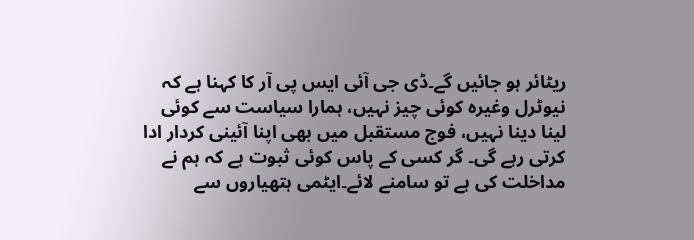ریٹائر ہو جائیں گے۔ڈی جی آئی ایس پی آر کا کہنا ہے کہ نیوٹرل وغیرہ کوئی چیز نہیں، ہمارا سیاست سے کوئی لینا دینا نہیں، فوج مستقبل میں بھی اپنا آئینی کردار ادا کرتی رہے گی۔ گر کسی کے پاس کوئی ثبوت ہے کہ ہم نے مداخلت کی ہے تو سامنے لائے۔ایٹمی ہتھیاروں سے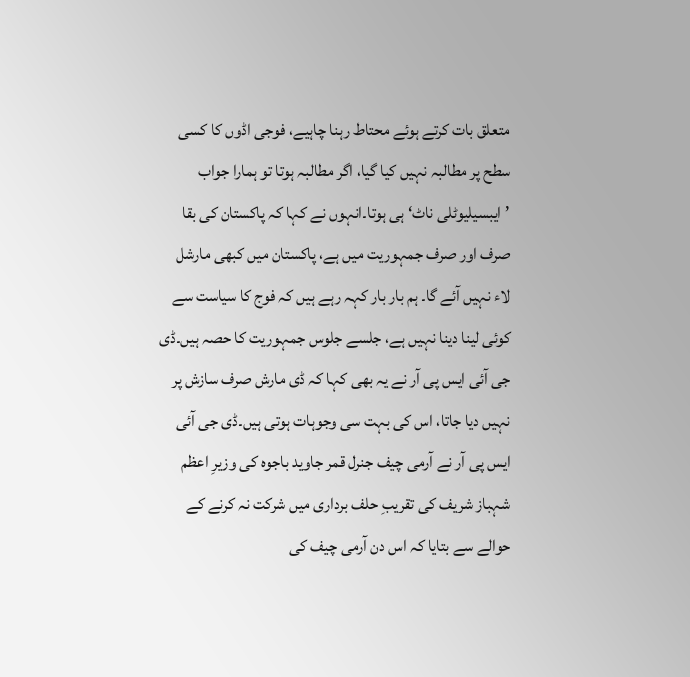متعلق بات کرتے ہوئے محتاط رہنا چاہیے، فوجی اڈوں کا کسی سطح پر مطالبہ نہیں کیا گیا، اگر مطالبہ ہوتا تو ہمارا جواب ’ایبسیلیوٹلی ناٹ‘ ہی ہوتا۔انہوں نے کہا کہ پاکستان کی بقا صرف اور صرف جمہوریت میں ہے، پاکستان میں کبھی مارشل لاء نہیں آئے گا۔ ہم بار بار کہہ رہے ہیں کہ فوج کا سیاست سے کوئی لینا دینا نہیں ہے، جلسے جلوس جمہوریت کا حصہ ہیں۔ڈی جی آئی ایس پی آر نے یہ بھی کہا کہ ڈی مارش صرف سازش پر نہیں دیا جاتا، اس کی بہت سی وجوہات ہوتی ہیں۔ڈی جی آئی ایس پی آر نے آرمی چیف جنرل قمر جاوید باجوہ کی وزیرِ اعظم شہباز شریف کی تقریبِ حلف برداری میں شرکت نہ کرنے کے حوالے سے بتایا کہ اس دن آرمی چیف کی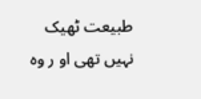طبیعت ٹھیک نہیں تھی او ر وہ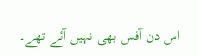اس دن آفس بھی نہیں آئے تھے۔